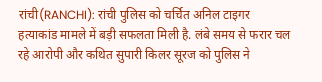रांची(RANCHI): रांची पुलिस को चर्चित अनिल टाइगर हत्याकांड मामले में बड़ी सफलता मिली है. लंबे समय से फरार चल रहे आरोपी और कथित सुपारी किलर सूरज को पुलिस ने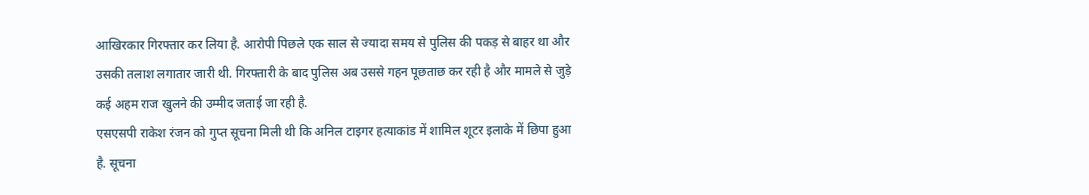आखिरकार गिरफ्तार कर लिया है. आरोपी पिछले एक साल से ज्यादा समय से पुलिस की पकड़ से बाहर था और उसकी तलाश लगातार जारी थी. गिरफ्तारी के बाद पुलिस अब उससे गहन पूछताछ कर रही है और मामले से जुड़े कई अहम राज खुलने की उम्मीद जताई जा रही है.
एसएसपी राकेश रंजन को गुप्त सूचना मिली थी कि अनिल टाइगर हत्याकांड में शामिल शूटर इलाके में छिपा हुआ है. सूचना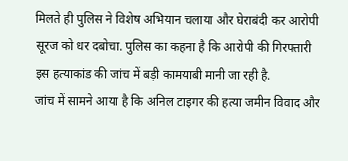मिलते ही पुलिस ने विशेष अभियान चलाया और घेराबंदी कर आरोपी सूरज को धर दबोचा. पुलिस का कहना है कि आरोपी की गिरफ्तारी इस हत्याकांड की जांच में बड़ी कामयाबी मानी जा रही है.
जांच में सामने आया है कि अनिल टाइगर की हत्या जमीन विवाद और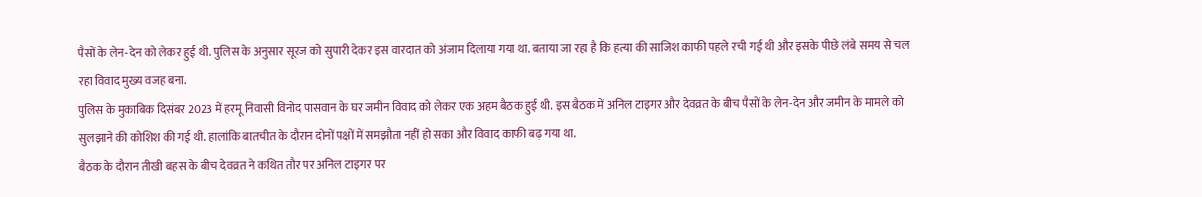पैसों के लेन-देन को लेकर हुई थी. पुलिस के अनुसार सूरज को सुपारी देकर इस वारदात को अंजाम दिलाया गया था. बताया जा रहा है कि हत्या की साजिश काफी पहले रची गई थी और इसके पीछे लंबे समय से चल रहा विवाद मुख्य वजह बना.
पुलिस के मुकाबिक दिसंबर 2023 में हरमू निवासी विनोद पासवान के घर जमीन विवाद को लेकर एक अहम बैठक हुई थी. इस बैठक में अनिल टाइगर और देवव्रत के बीच पैसों के लेन-देन और जमीन के मामले को सुलझाने की कोशिश की गई थी. हालांकि बातचीत के दौरान दोनों पक्षों में समझौता नहीं हो सका और विवाद काफी बढ़ गया था.
बैठक के दौरान तीखी बहस के बीच देवव्रत ने कथित तौर पर अनिल टाइगर पर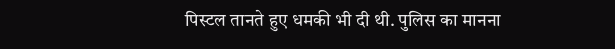पिस्टल तानते हुए धमकी भी दी थी. पुलिस का मानना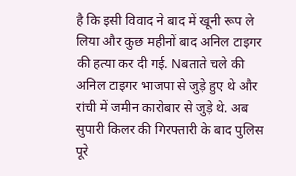है कि इसी विवाद ने बाद में खूनी रूप ले लिया और कुछ महीनों बाद अनिल टाइगर की हत्या कर दी गई. Nबताते चले की अनिल टाइगर भाजपा से जुड़े हुए थे और रांची में जमीन कारोबार से जुड़े थे. अब सुपारी किलर की गिरफ्तारी के बाद पुलिस पूरे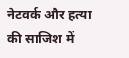नेटवर्क और हत्या की साजिश में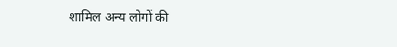शामिल अन्य लोगों की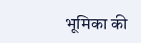भूमिका की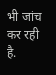भी जांच कर रही है.